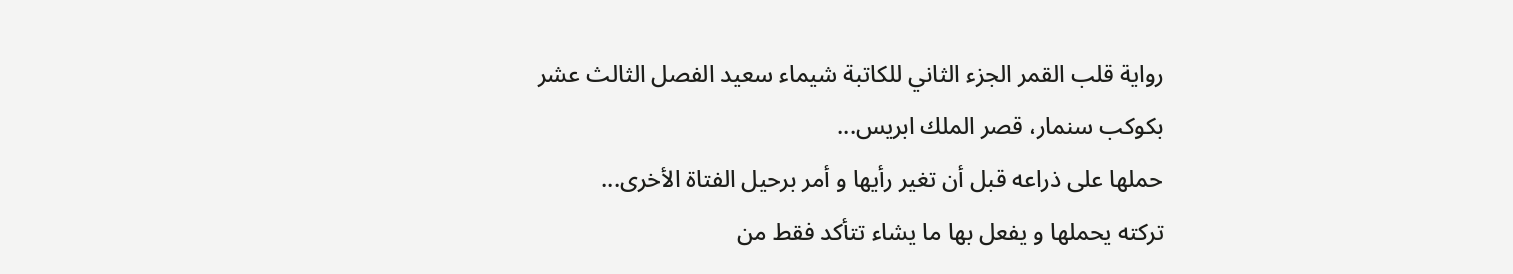رواية قلب القمر الجزء الثاني للكاتبة شيماء سعيد الفصل الثالث عشر
بكوكب سنمار، قصر الملك ابريس...
حملها على ذراعه قبل أن تغير رأيها و أمر برحيل الفتاة الأخرى...
تركته يحملها و يفعل بها ما يشاء تتأكد فقط من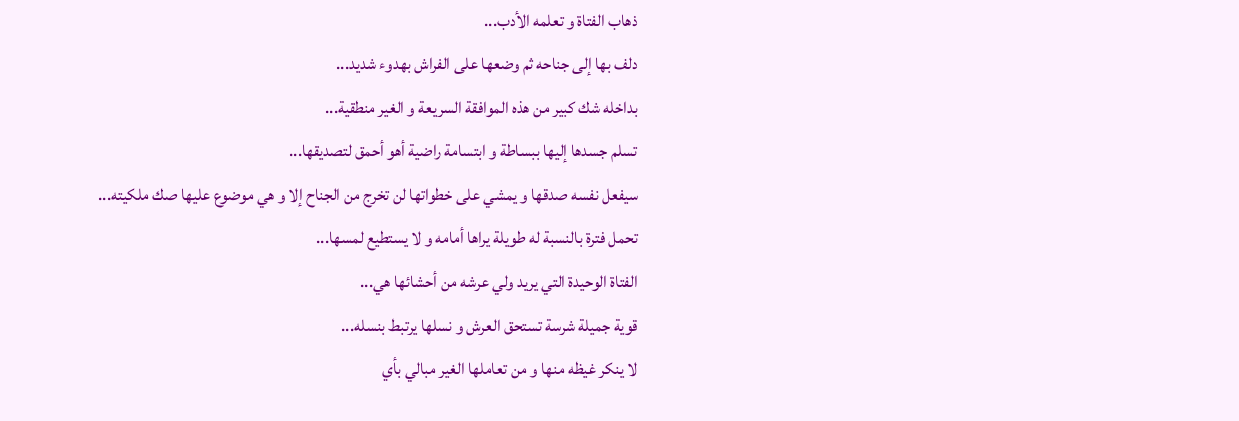ذهاب الفتاة و تعلمه الأدب...
دلف بها إلى جناحه ثم وضعها على الفراش بهدوء شديد...
بداخله شك كبير من هذه الموافقة السريعة و الغير منطقية...
تسلم جسدها إليها ببساطة و ابتسامة راضية أهو أحمق لتصديقها...
سيفعل نفسه صدقها و يمشي على خطواتها لن تخرج من الجناح إلا و هي موضوع عليها صك ملكيته...
تحمل فترة بالنسبة له طويلة يراها أمامه و لا يستطيع لمسها...
الفتاة الوحيدة التي يريد ولي عرشه من أحشائها هي...
قوية جميلة شرسة تستحق العرش و نسلها يرتبط بنسله...
لا ينكر غيظه منها و من تعاملها الغير مبالي بأي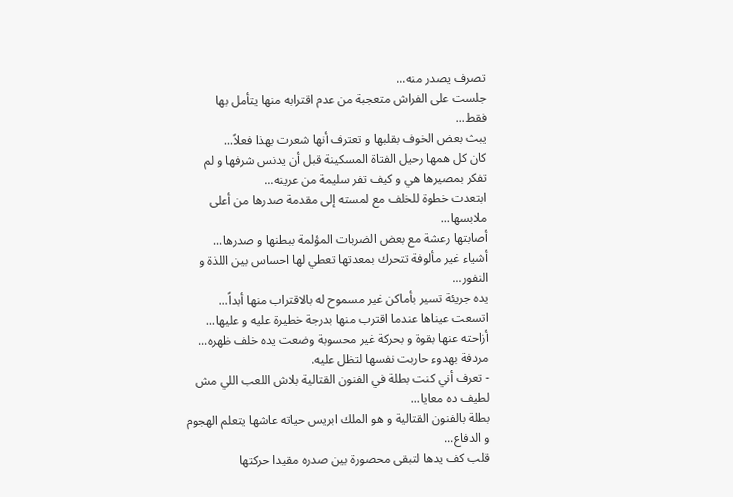تصرف يصدر منه...
جلست على الفراش متعجبة من عدم اقترابه منها يتأمل بها فقط...
يبث بعض الخوف بقلبها و تعترف أنها شعرت بهذا فعلاً...
كان كل همها رحيل الفتاة المسكينة قبل أن يدنس شرفها و لم تفكر بمصيرها هي و كيف تفر سليمة من عرينه...
ابتعدت خطوة للخلف مع لمسته إلى مقدمة صدرها من أعلى ملابسها...
أصابتها رعشة مع بعض الضربات المؤلمة ببطنها و صدرها...
أشياء غير مألوفة تتحرك بمعدتها تعطي لها احساس بين اللذة و النفور...
يده جريئة تسير بأماكن غير مسموح له بالاقتراب منها أبداً...
اتسعت عيناها عندما اقترب منها بدرجة خطيرة عليه و عليها...
أزاحته عنها بقوة و بحركة غير محسوبة وضعت يده خلف ظهره...
مردفة بهدوء حاربت نفسها لتظل عليه.
- تعرف أني كنت بطلة في الفنون القتالية بلاش اللعب اللي مش لطيف ده معايا...
بطلة بالفنون القتالية و هو الملك ابريس حياته عاشها يتعلم الهجوم و الدفاع...
قلب كف يدها لتبقى محصورة بين صدره مقيدا حركتها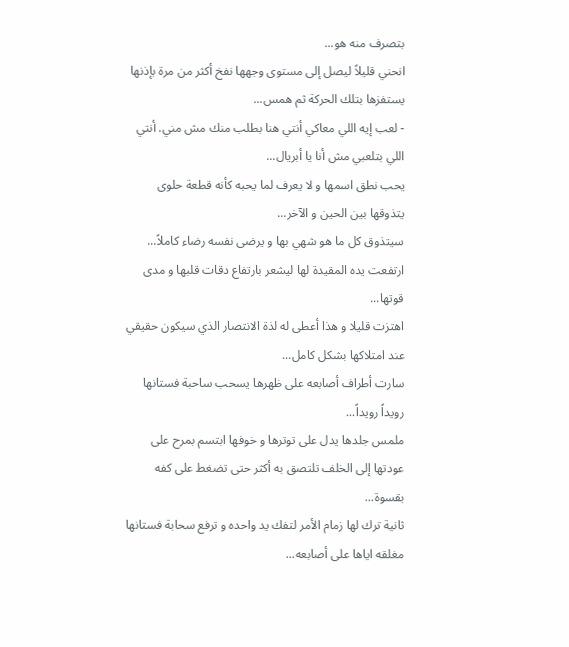بتصرف منه هو...
انحني قليلاً ليصل إلى مستوى وجهها نفخ أكثر من مرة بإذنها يستفزها بتلك الحركة ثم همس...
- لعب إيه اللي معاكي أنتي هنا بطلب منك مش مني. أنتي اللي بتلعبي مش أنا يا أبريال...
يحب نطق اسمها و لا يعرف لما يحبه كأنه قطعة حلوى يتذوقها بين الحين و الآخر...
سيتذوق كل ما هو شهي بها و يرضى نفسه رضاء كاملاً...
ارتفعت يده المقيدة لها ليشعر بارتفاع دقات قلبها و مدى قوتها...
اهتزت قليلا و هذا أعطى له لذة الانتصار الذي سيكون حقيقي عند امتلاكها بشكل كامل...
سارت أطراف أصابعه على ظهرها يسحب ساحبة فستانها رويداً رويداً...
ملمس جلدها يدل على توترها و خوفها ابتسم بمرح على عودتها إلى الخلف تلتصق به أكثر حتى تضغط على كفه بقسوة...
ثانية ترك لها زمام الأمر لتفك يد واحده و ترفع سحابة فستانها مغلقه اياها على أصابعه...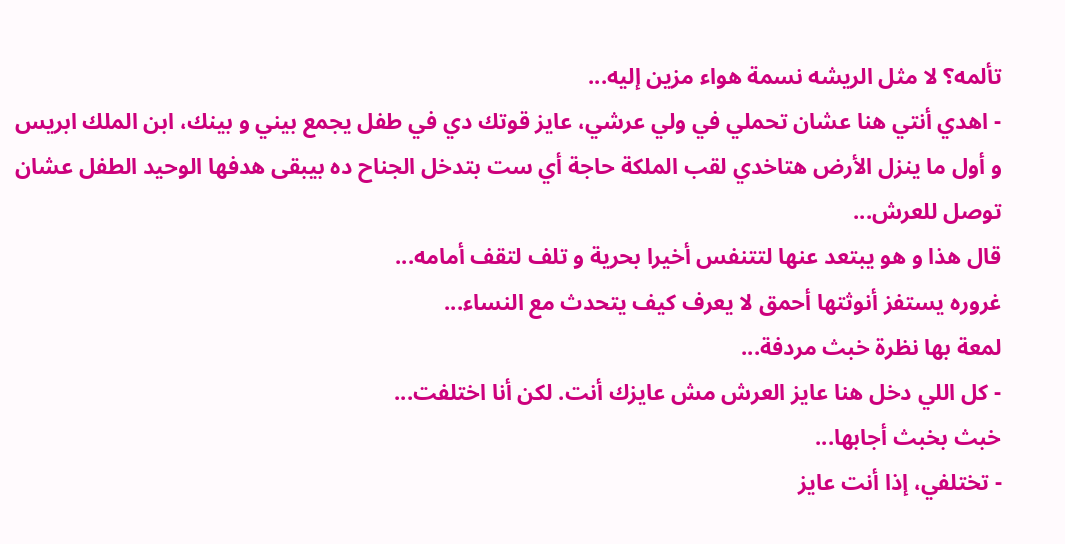تألمه؟ لا مثل الريشه نسمة هواء مزين إليه...
- اهدي أنتي هنا عشان تحملي في ولي عرشي، عايز قوتك دي في طفل يجمع بيني و بينك، ابن الملك ابريس و أول ما ينزل الأرض هتاخدي لقب الملكة حاجة أي ست بتدخل الجناح ده بيبقى هدفها الوحيد الطفل عشان توصل للعرش...
قال هذا و هو يبتعد عنها لتتنفس أخيرا بحرية و تلف لتقف أمامه...
غروره يستفز أنوثتها أحمق لا يعرف كيف يتحدث مع النساء...
لمعة بها نظرة خبث مردفة...
- كل اللي دخل هنا عايز العرش مش عايزك أنت. لكن أنا اختلفت...
خبث بخبث أجابها...
- تختلفي، إذا أنت عايز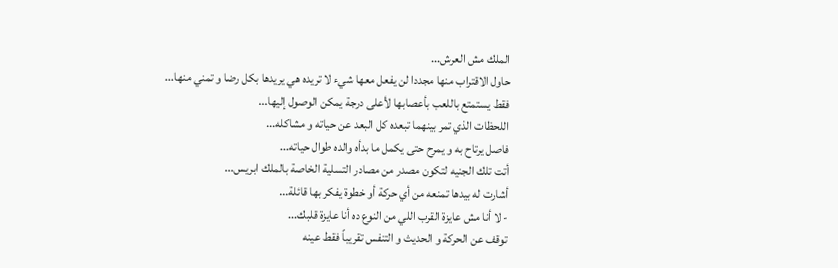الملك مش العرش...
حاول الاقتراب منها مجددا لن يفعل معها شيء لا تريده هي يريدها بكل رضا و تمني منها...
فقط يستمتع باللعب بأعصابها لأعلى درجة يمكن الوصول إليها...
اللحظات الذي تمر بينهما تبعده كل البعد عن حياته و مشاكله...
فاصل يرتاح به و يمرح حتى يكمل ما بدأه والده طوال حياته...
أتت تلك الجنيه لتكون مصدر من مصادر التسلية الخاصة بالملك ابريس...
أشارت له بيدها تمنعه من أي حركة أو خطوة يفكر بها قائلة...
- لا أنا مش عايزة القرب اللي من النوع ده أنا عايزة قلبك...
توقف عن الحركة و الحديث و التنفس تقريباً فقط عينه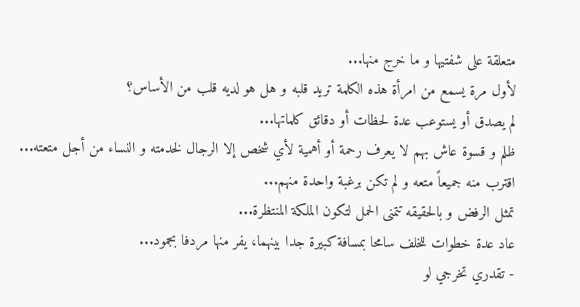متعلقة على شفتيها و ما خرج منها...
لأول مرة يسمع من امرأة هذه الكلمة تريد قلبه و هل هو لديه قلب من الأساس؟
لم يصدق أو يستوعب عدة لحظات أو دقائق كلماتها...
ظلم و قسوة عاش بهم لا يعرف رحمة أو أهمية لأي شخص إلا الرجال لخدمته و النساء من أجل متعته...
اقترب منه جميعاً متعه و لم تكن برغبة واحدة منهم...
تمثل الرفض و بالحقيقه تتمنى الحمل لتكون الملكة المنتظرة...
عاد عدة خطوات للخلف سامحا بمسافة كبيرة جدا بينهما، يفر منها مردفا بجمود...
- تقدري تخرجي لو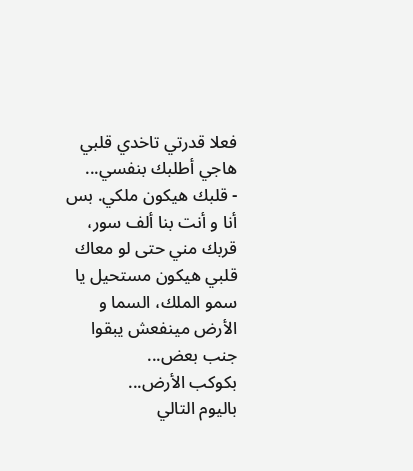فعلا قدرتي تاخدي قلبي هاجي أطلبك بنفسي...
- قلبك هيكون ملكي. بس أنا و أنت بنا ألف سور، قربك مني حتى لو معاك قلبي هيكون مستحيل يا سمو الملك، السما و الأرض مينفعش يبقوا جنب بعض...
بكوكب الأرض...
باليوم التالي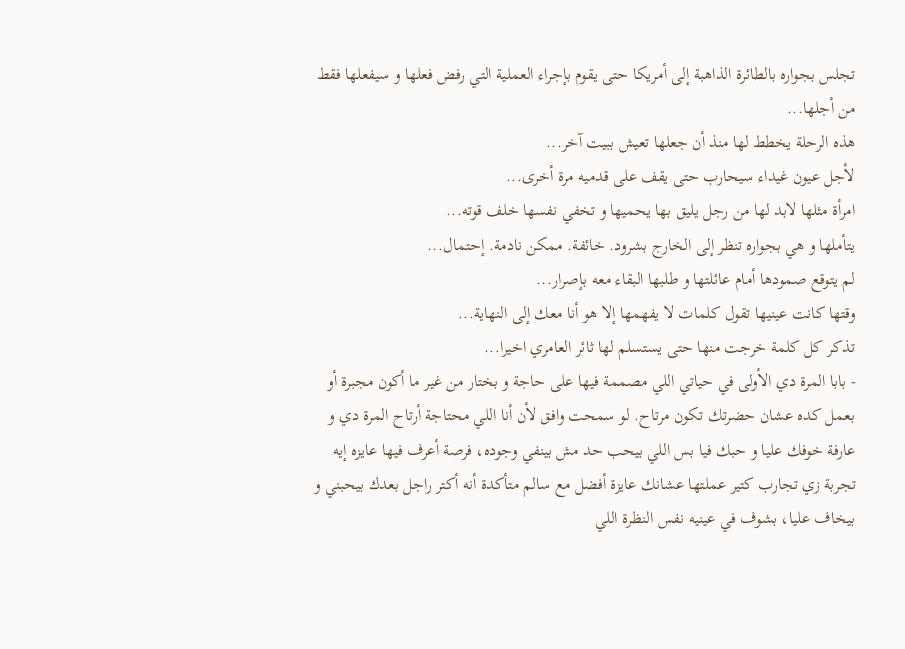تجلس بجواره بالطائرة الذاهبة إلى أمريكا حتى يقوم بإجراء العملية التي رفض فعلها و سيفعلها فقط من أجلها...
هذه الرحلة يخطط لها منذ أن جعلها تعيش ببيت آخر...
لأجل عيون غيداء سيحارب حتى يقف على قدميه مرة أخرى...
امرأة مثلها لابد لها من رجل يليق بها يحميها و تخفي نفسها خلف قوته...
يتأملها و هي بجواره تنظر إلى الخارج بشرود. خائفة. ممكن نادمة. إحتمال...
لم يتوقع صمودها أمام عائلتها و طلبها البقاء معه بإصرار...
وقتها كانت عينيها تقول كلمات لا يفهمها إلا هو أنا معك إلى النهاية...
تذكر كل كلمة خرجت منها حتى يستسلم لها ثائر العامري اخيرا...
- بابا المرة دي الأولى في حياتي اللي مصممة فيها على حاجة و بختار من غير ما أكون مجبرة أو بعمل كده عشان حضرتك تكون مرتاح. لو سمحت وافق لأن أنا اللي محتاجة أرتاح المرة دي و عارفة خوفك عليا و حبك فيا بس اللي بيحب حد مش بينفي وجوده، فرصة أعرف فيها عايزه إيه تجربة زي تجارب كتير عملتها عشانك عايزة أفضل مع سالم متأكدة أنه أكتر راجل بعدك بيحبني و بيخاف عليا، بشوف في عينيه نفس النظرة اللي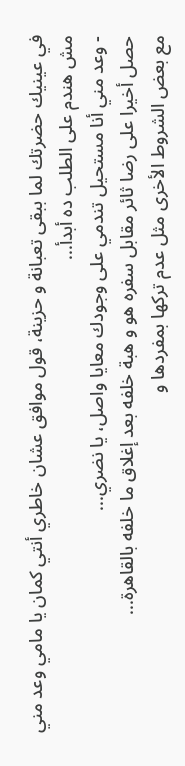في عينيك حضرتك لما ببقى تعبانة و حزينة، قول موافق عشان خاطري أنتي كمان يا مامي وعد مني مش هندم على الطلب ده أبدأ...
- وعد مني أنا مستحيل تندمي على وجودك معايا واصل، يا نضري...
حصل أخيرا على رضا ثائر مقابل سفره هو و هبة خلفه بعد إغلاق ما خلفه بالقاهرة...
مع بعض الشروط الأخرى مثل عدم تركها بمفردها و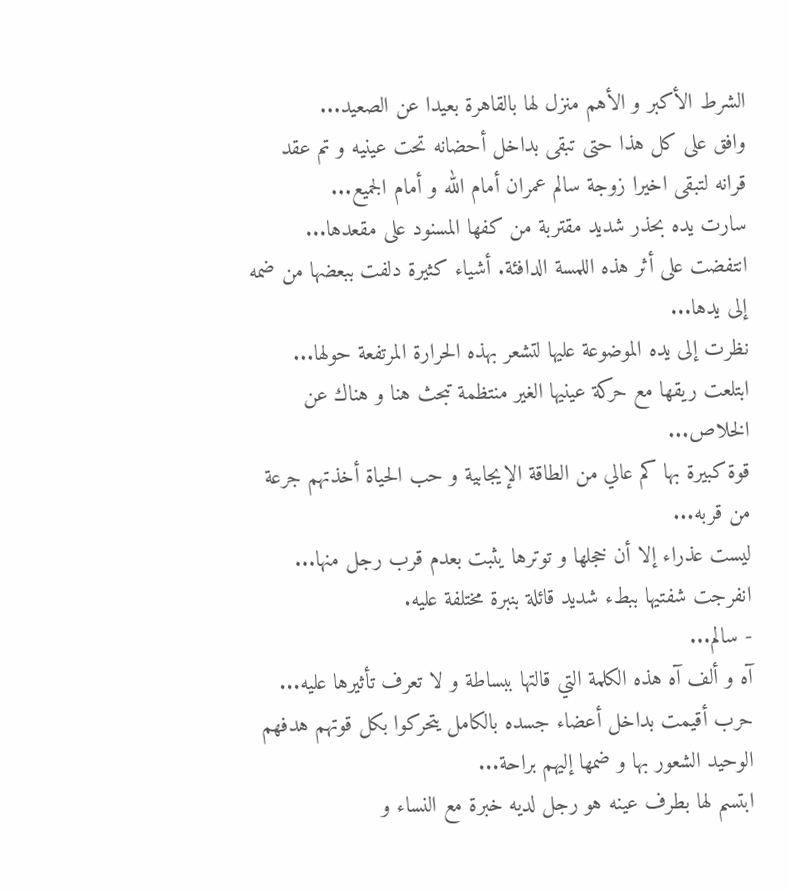الشرط الأكبر و الأهم منزل لها بالقاهرة بعيدا عن الصعيد...
وافق على كل هذا حتى تبقى بداخل أحضانه تحت عينيه و تم عقد قرانه لتبقى اخيرا زوجة سالم عمران أمام الله و أمام الجميع...
سارت يده بحذر شديد مقتربة من كفها المسنود على مقعدها...
انتفضت على أثر هذه اللمسة الدافئة. أشياء كثيرة دلفت ببعضها من ضمه إلى يدها...
نظرت إلى يده الموضوعة عليها لتشعر بهذه الحرارة المرتفعة حولها...
ابتلعت ريقها مع حركة عينيها الغير منتظمة تبحث هنا و هناك عن الخلاص...
قوة كبيرة بها كم عالي من الطاقة الإيجابية و حب الحياة أخذتهم جرعة من قربه...
ليست عذراء إلا أن خجلها و توترها يثبت بعدم قرب رجل منها...
انفرجت شفتيها ببطء شديد قائلة بنبرة مختلفة عليه.
- سالم...
آه و ألف آه هذه الكلمة التي قالتها ببساطة و لا تعرف تأثيرها عليه...
حرب أقيمت بداخل أعضاء جسده بالكامل يتحركوا بكل قوتهم هدفهم الوحيد الشعور بها و ضمها إليهم براحة...
ابتسم لها بطرف عينه هو رجل لديه خبرة مع النساء و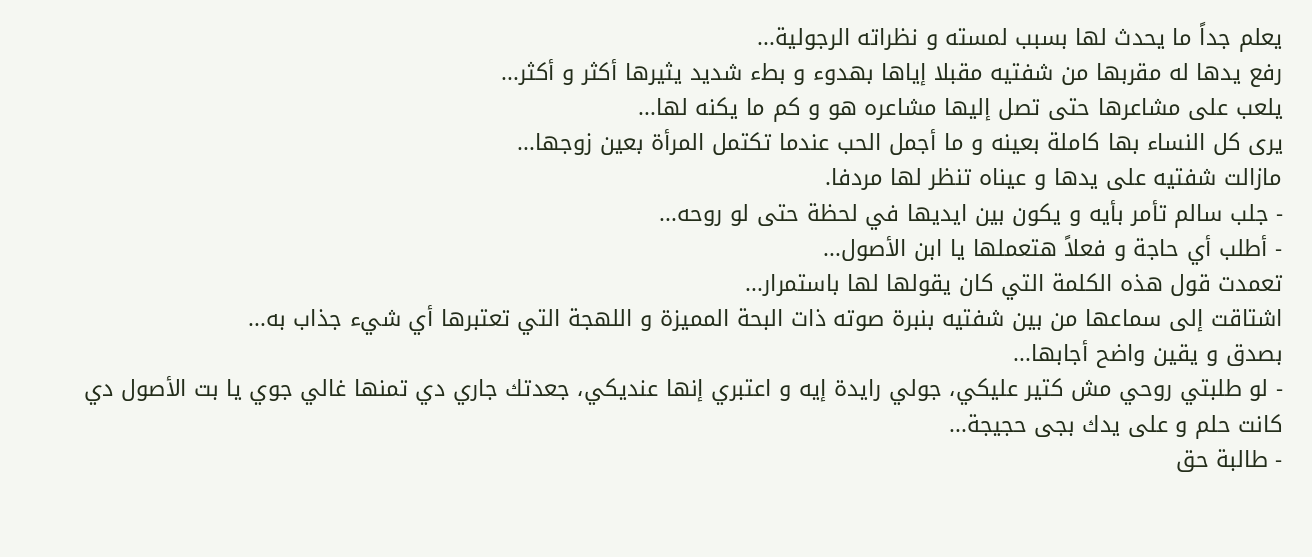يعلم جداً ما يحدث لها بسبب لمسته و نظراته الرجولية...
رفع يدها له مقربها من شفتيه مقبلا إياها بهدوء و بطء شديد يثيرها أكثر و أكثر...
يلعب على مشاعرها حتى تصل إليها مشاعره هو و كم ما يكنه لها...
يرى كل النساء بها كاملة بعينه و ما أجمل الحب عندما تكتمل المرأة بعين زوجها...
مازالت شفتيه على يدها و عيناه تنظر لها مردفا.
- جلب سالم تأمر بأيه و يكون بين ايديها في لحظة حتى لو روحه...
- أطلب أي حاجة و فعلاً هتعملها يا ابن الأصول...
تعمدت قول هذه الكلمة التي كان يقولها لها باستمرار...
اشتاقت إلى سماعها من بين شفتيه بنبرة صوته ذات البحة المميزة و اللهجة التي تعتبرها أي شيء جذاب به...
بصدق و يقين واضح أجابها...
- لو طلبتي روحي مش كتير عليكي، جولي رايدة إيه و اعتبري إنها عنديكي، جعدتك جاري دي تمنها غالي جوي يا بت الأصول دي كانت حلم و على يدك بجى حجيجة...
- طالبة حق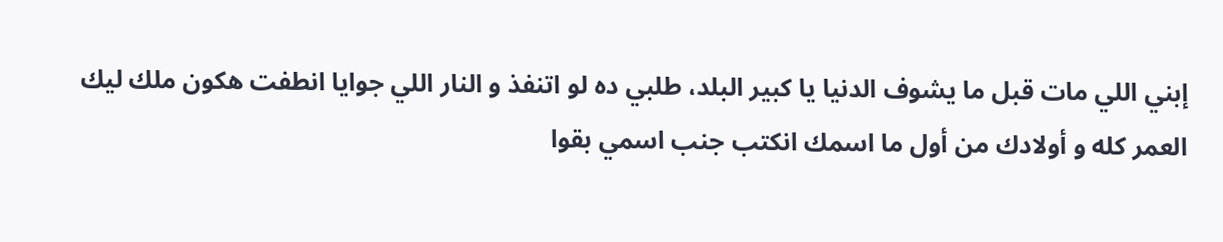إبني اللي مات قبل ما يشوف الدنيا يا كبير البلد، طلبي ده لو اتنفذ و النار اللي جوايا انطفت هكون ملك ليك العمر كله و أولادك من أول ما اسمك انكتب جنب اسمي بقوا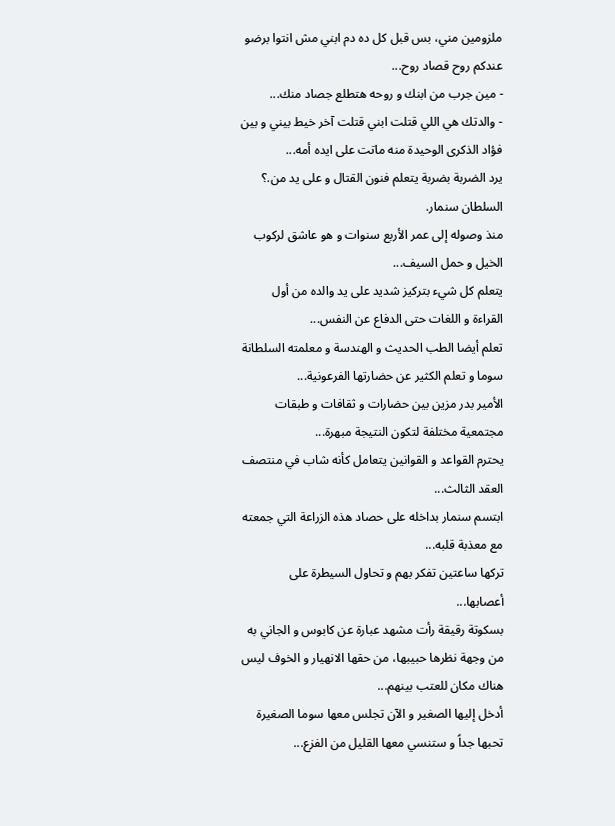ملزومين مني، بس قبل كل ده دم ابني مش انتوا برضو عندكم روح قصاد روح...
- مين جرب من ابنك و روحه هتطلع جصاد منك...
- والدتك هي اللي قتلت ابني قتلت آخر خيط بيني و بين فؤاد الذكرى الوحيدة منه ماتت على ايده أمه...
يرد الضربة بضربة يتعلم فنون القتال و على يد من.؟ السلطان سنمار.
منذ وصوله إلى عمر الأربع سنوات و هو عاشق لركوب الخيل و حمل السيف...
يتعلم كل شيء بتركيز شديد على يد والده من أول القراءة و اللغات حتى الدفاع عن النفس...
تعلم أيضا الطب الحديث و الهندسة و معلمته السلطانة سوما و تعلم الكثير عن حضارتها الفرعونية...
الأمير بدر مزين بين حضارات و ثقافات و طبقات مجتمعية مختلفة لتكون النتيجة مبهرة...
يحترم القواعد و القوانين يتعامل كأنه شاب في منتصف العقد الثالث...
ابتسم سنمار بداخله على حصاد هذه الزراعة التي جمعته مع معذبة قلبه...
تركها ساعتين تفكر بهم و تحاول السيطرة على أعصابها...
بسكوتة رقيقة رأت مشهد عبارة عن كابوس و الجاني به من وجهة نظرها حبيبها، من حقها الانهيار و الخوف ليس هناك مكان للعتب بينهم...
أدخل إليها الصغير و الآن تجلس معها سوما الصغيرة تحبها جداً و ستنسي معها القليل من الفزع...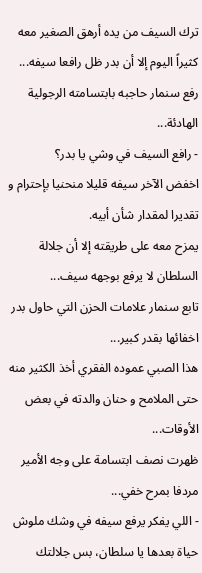ترك السيف من يده أرهق الصغير معه كثيراً اليوم إلا أن بدر ظل رافعا سيفه...
رفع سنمار حاجبه بابتسامته الرجولية الهادئة...
- رافع السيف في وشي يا بدر؟
اخفض الآخر سيفه قليلا منحنيا بإحترام و تقديرا لمقدار شأن أبيه.
يمزح معه على طريقته إلا أن جلالة السلطان لا يرفع بوجهه سيف...
تابع سنمار علامات الحزن التي حاول بدر اخفائها بقدر كبير...
هذا الصبي عموده الفقري أخذ الكثير منه حتى الملامح و حنان والدته في بعض الأوقات...
ظهرت نصف ابتسامة على وجه الأمير مردفا بمرح خفي...
- اللي يفكر يرفع سيفه في وشك ملوش حياة بعدها يا سلطان، بس جلالتك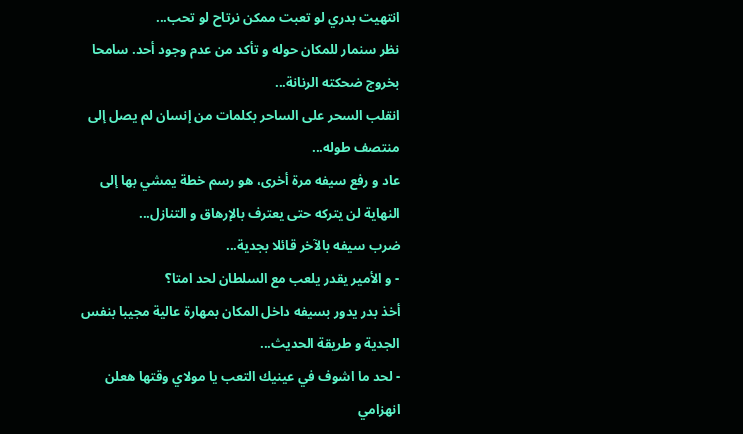انتهيت بدري لو تعبت ممكن نرتاح لو تحب...
نظر سنمار للمكان حوله و تأكد من عدم وجود أحد. سامحا بخروج ضحكته الرنانة...
انقلب السحر على الساحر بكلمات من إنسان لم يصل إلى منتصف طوله...
عاد و رفع سيفه مرة أخرى، هو رسم خطة يمشي بها إلى النهاية لن يتركه حتى يعترف بالإرهاق و التنازل...
ضرب سيفه بالآخر قائلا بجدية...
- و الأمير يقدر يلعب مع السلطان لحد امتا؟
أخذ بدر يدور بسيفه داخل المكان بمهارة عالية مجيبا بنفس الجدية و طريقة الحديث...
- لحد ما اشوف في عينيك التعب يا مولاي وقتها هعلن انهزامي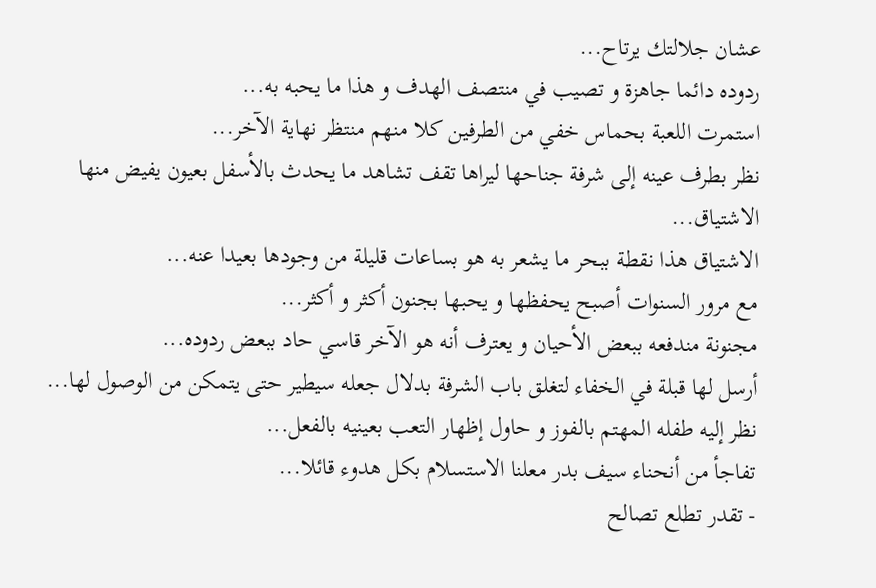عشان جلالتك يرتاح...
ردوده دائما جاهزة و تصيب في منتصف الهدف و هذا ما يحبه به...
استمرت اللعبة بحماس خفي من الطرفين كلا منهم منتظر نهاية الآخر...
نظر بطرف عينه إلى شرفة جناحها ليراها تقف تشاهد ما يحدث بالأسفل بعيون يفيض منها الاشتياق...
الاشتياق هذا نقطة ببحر ما يشعر به هو بساعات قليلة من وجودها بعيدا عنه...
مع مرور السنوات أصبح يحفظها و يحبها بجنون أكثر و أكثر...
مجنونة مندفعه ببعض الأحيان و يعترف أنه هو الآخر قاسي حاد ببعض ردوده...
أرسل لها قبلة في الخفاء لتغلق باب الشرفة بدلال جعله سيطير حتى يتمكن من الوصول لها...
نظر إليه طفله المهتم بالفوز و حاول إظهار التعب بعينيه بالفعل...
تفاجأ من أنحناء سيف بدر معلنا الاستسلام بكل هدوء قائلا...
- تقدر تطلع تصالح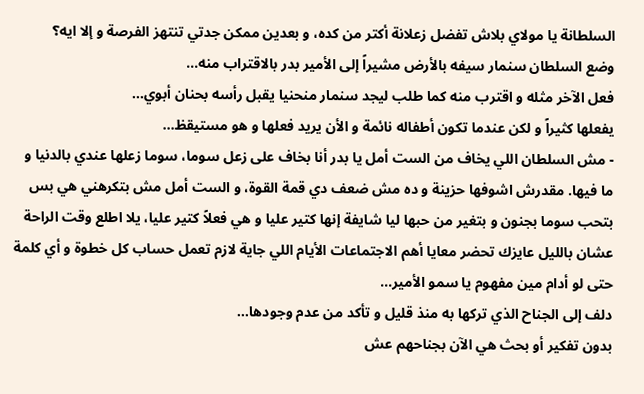السلطانة يا مولاي بلاش تفضل زعلانة أكتر من كده، و بعدين ممكن جدتي تنتهز الفرصة و إلا ايه؟
وضع السلطان سنمار سيفه بالأرض مشيراً إلى الأمير بدر بالاقتراب منه...
فعل الآخر مثله و اقترب منه كما طلب ليجد سنمار منحنيا يقبل رأسه بحنان أبوي...
يفعلها كثيراً و لكن عندما تكون أطفاله نائمة و الأن يريد فعلها و هو مستيقظ...
- مش السلطان اللي يخاف من الست أمل يا بدر أنا بخاف على زعل سوما، سوما زعلها عندي بالدنيا و ما فيها. مقدرش اشوفها حزينة و ده مش ضعف دي قمة القوة، و الست أمل مش بتكرهني هي بس بتحب سوما بجنون و بتغير من حبها ليا شايفة إنها كتير عليا و هي فعلاً كتير عليا، يلا اطلع وقت الراحة عشان بالليل عايزك تحضر معايا أهم الاجتماعات الأيام اللي جاية لازم تعمل حساب كل خطوة و أي كلمة حتى لو أدام مين مفهوم يا سمو الأمير...
دلف إلى الجناح الذي تركها به منذ قليل و تأكد من عدم وجودها...
بدون تفكير أو بحث هي الآن بجناحهم عش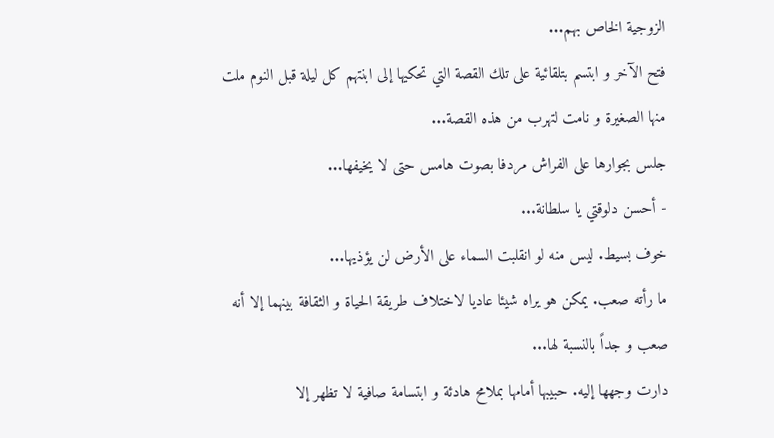الزوجية الخاص بهم...
فتح الآخر و ابتسم بتلقائية على تلك القصة التي تحكيها إلى ابنتهم كل ليلة قبل النوم ملت منها الصغيرة و نامت لتهرب من هذه القصة...
جلس بجوارها على الفراش مردفا بصوت هامس حتى لا يخيفها...
- أحسن دلوقتي يا سلطانة...
خوف بسيط. ليس منه لو انقلبت السماء على الأرض لن يؤذيها...
ما رأته صعب. يمكن هو يراه شيئا عاديا لاختلاف طريقة الحياة و الثقافة بينهما إلا أنه صعب و جداً بالنسبة لها...
دارت وجهها إليه. حبيبها أمامها بملامح هادئة و ابتسامة صافية لا تظهر إلا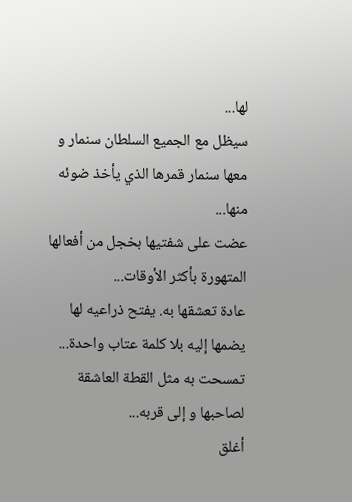لها...
سيظل مع الجميع السلطان سنمار و معها سنمار قمرها الذي يأخذ ضوئه منها...
عضت على شفتيها بخجل من أفعالها المتهورة بأكثر الأوقات...
عادة تعشقها به. يفتح ذراعيه لها يضمها إليه بلا كلمة عتاب واحدة...
تمسحت به مثل القطة العاشقة لصاحبها و إلى قربه...
أغلق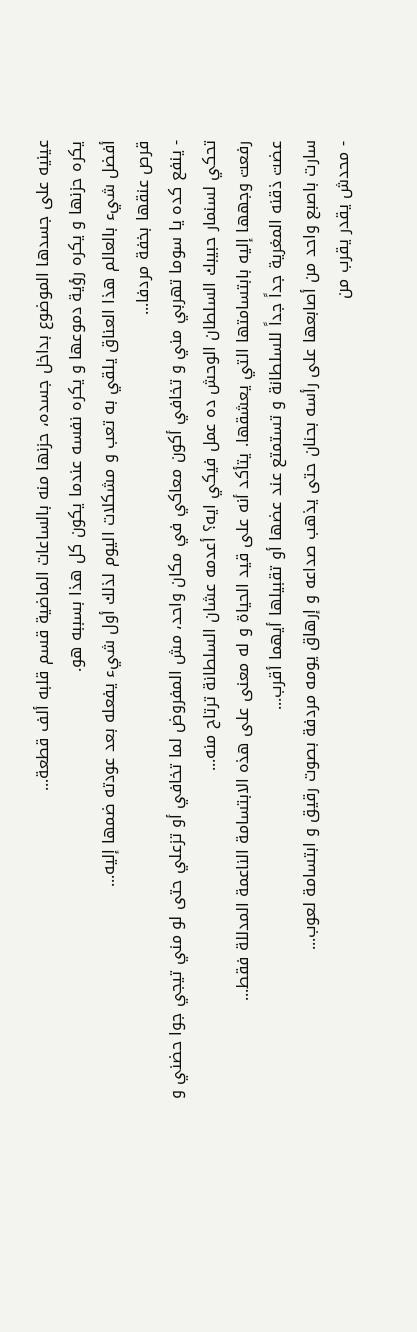عينيه على جسدها الموضوع بداخل جسده، حزنها منه بالساعات الماضية قسم قلبه ألف قطعة...
يكره حزنها و يكره رؤية دموعها و يكره نفسه عندما يكون كل هذا بسببه هو.
أفضل شيء بالعالم هذا العناق يلقي به تعب و مشكلات اليوم لذلك أول شيء يفعله بعد عودته ضمها إليه...
قرص عنقها بخفة مردفا...
- ينفع كده يا سوما تهربي مني و تخافي أكون معاكي في مكان واحد، مش المفروض لما تخافي أو تزعلي حتى لو مني تيجي جوا حضني و تحكي لسنمار حبيبك السلطان الوحش ده عمل فيكي ايه؟ أعدمه عشان السلطانة ترتاح منه...
رفعت وجهها إليه بابتسامتها التي يعشقها. يتأكد أنه على قيد الحياة و له معنى على هذه الابتسامة الناعمة المدللة فقط...
عضت ذقنه المغرية جداً جداً للسلطانة و تستمتع عند عضها أو تقبيلها أيهما أقرب...
سارت باصبع واحد من أصابعها على رأسه بحنان حتى يذهب صداعه و إرهاق يومه مردفة بصوت رقيق و ابتسامة لعوب...
- محدش يقدر يقرب من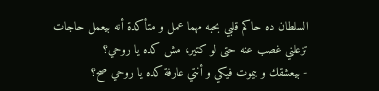السلطان ده حاكم قلبي بحبه مهما عمل و متأكدة أنه بيعمل حاجات تزعلني غصب عنه حتى لو كتير، مش كده يا روحي؟
- بيعشقك و بيموت فيكي و أنتي عارفة كده يا روحي صح؟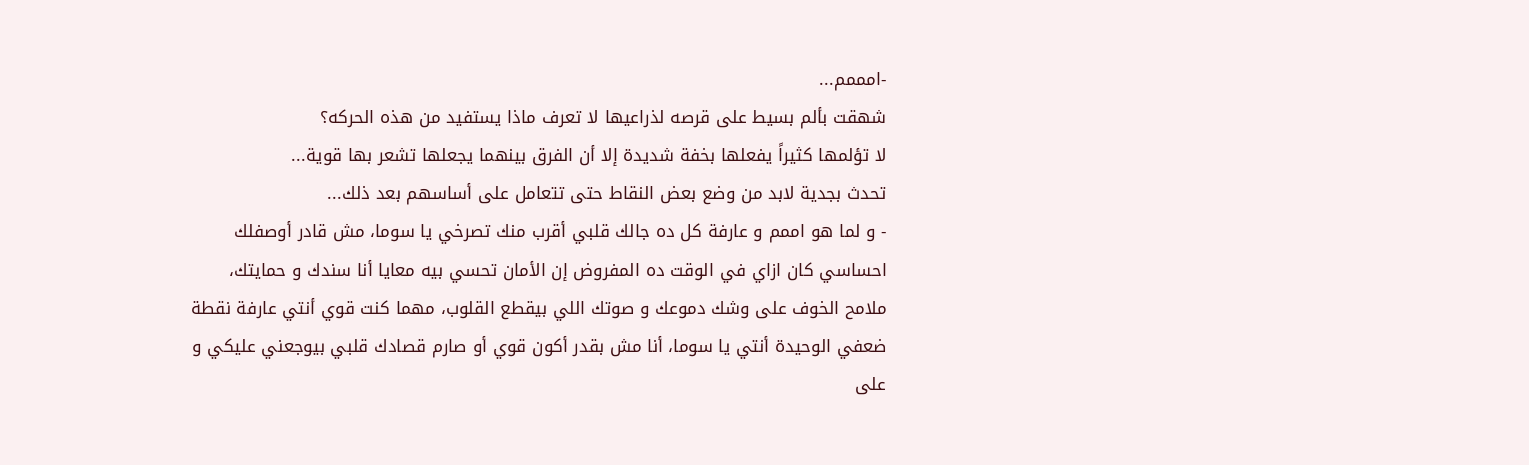-امممم...
شهقت بألم بسيط على قرصه لذراعيها لا تعرف ماذا يستفيد من هذه الحركه؟
لا تؤلمها كثيراً يفعلها بخفة شديدة إلا أن الفرق بينهما يجعلها تشعر بها قوية...
تحدث بجدية لابد من وضع بعض النقاط حتى تتعامل على أساسهم بعد ذلك...
- و لما هو اممم و عارفة كل ده جالك قلبي أقرب منك تصرخي يا سوما، مش قادر أوصفلك احساسي كان ازاي في الوقت ده المفروض إن الأمان تحسي بيه معايا أنا سندك و حمايتك، ملامح الخوف على وشك دموعك و صوتك اللي بيقطع القلوب، مهما كنت قوي أنتي عارفة نقطة ضعفي الوحيدة أنتي يا سوما، أنا مش بقدر أكون قوي أو صارم قصادك قلبي بيوجعني عليكي و على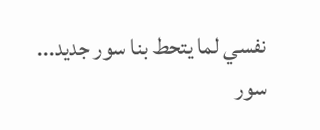نفسي لما يتحط بنا سور جديد...
سور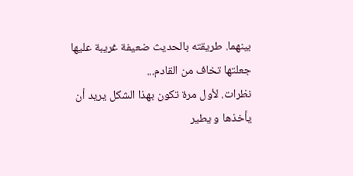بينهما. طريقته بالحديث ضعيفة غريبة عليها جعلتها تخاف من القادم...
نظرات. لأول مرة تكون بهذا الشكل يريد أن يأخذها و يطير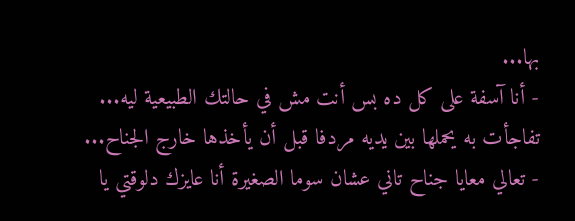بها...
- أنا آسفة على كل ده بس أنت مش في حالتك الطبيعية ليه...
تفاجأت به يحملها بين يديه مردفا قبل أن يأخذها خارج الجناح...
- تعالي معايا جناح تاني عشان سوما الصغيرة أنا عايزك دلوقتي يا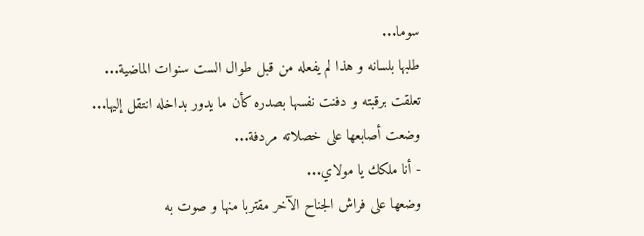سوما...
طلبها بلسانه و هذا لم يفعله من قبل طوال الست سنوات الماضية...
تعلقت برقبته و دفنت نفسها بصدره كأن ما يدور بداخله انتقل إليها...
وضعت أصابعها على خصلاته مردفة...
- أنا ملكك يا مولاي...
وضعها على فراش الجناح الآخر مقتربا منها و صوت به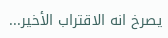يصرخ انه الاقتراب الأخير...